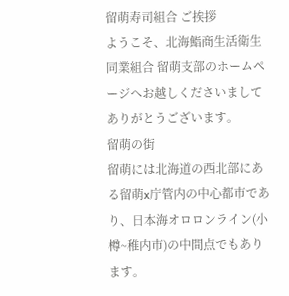留萌寿司組合 ご挨拶
ようこそ、北海鮨商生活衛生同業組合 留萌支部のホームページへお越しくださいましてありがとうございます。
留萌の街
留萌には北海道の西北部にある留萌x庁管内の中心都市であり、日本海オロロンライン(小樽~稚内市)の中間点でもあります。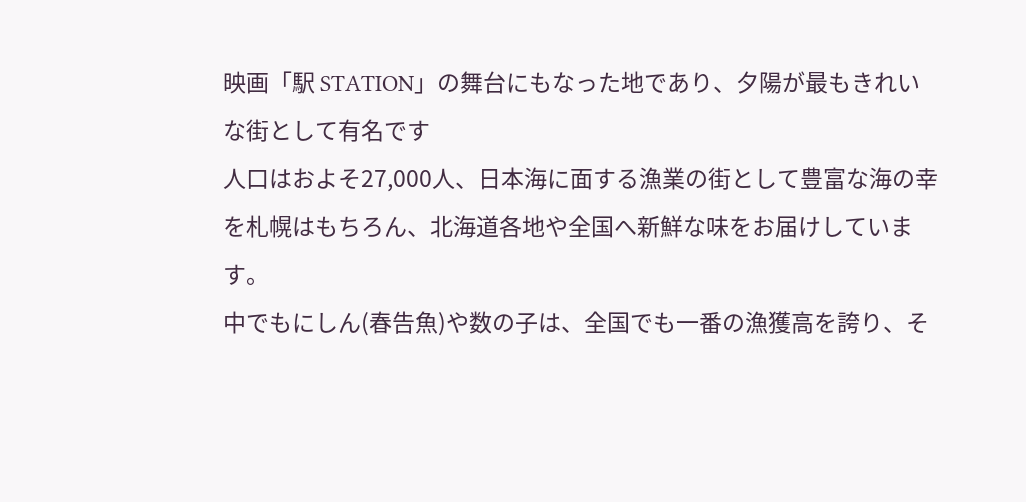映画「駅 STATION」の舞台にもなった地であり、夕陽が最もきれいな街として有名です
人口はおよそ27,000人、日本海に面する漁業の街として豊富な海の幸を札幌はもちろん、北海道各地や全国へ新鮮な味をお届けしています。
中でもにしん(春告魚)や数の子は、全国でも一番の漁獲高を誇り、そ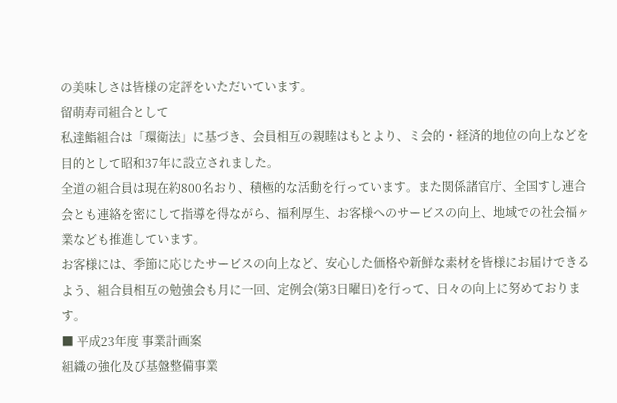の美味しさは皆様の定評をいただいています。
留萌寿司組合として
私達鮨組合は「環衛法」に基づき、会員相互の親睦はもとより、ミ会的・経済的地位の向上などを目的として昭和37年に設立されました。
全道の組合員は現在約800名おり、積極的な活動を行っています。また関係諸官庁、全国すし連合会とも連絡を密にして指導を得ながら、福利厚生、お客様へのサービスの向上、地域での社会福ヶ業なども推進しています。
お客様には、季節に応じたサービスの向上など、安心した価格や新鮮な素材を皆様にお届けできるよう、組合員相互の勉強会も月に一回、定例会(第3日曜日)を行って、日々の向上に努めております。
■ 平成23年度 事業計画案
組織の強化及び基盤整備事業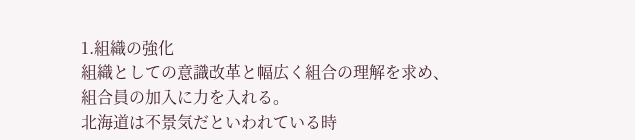1.組織の強化
組織としての意識改革と幅広く組合の理解を求め、組合員の加入に力を入れる。
北海道は不景気だといわれている時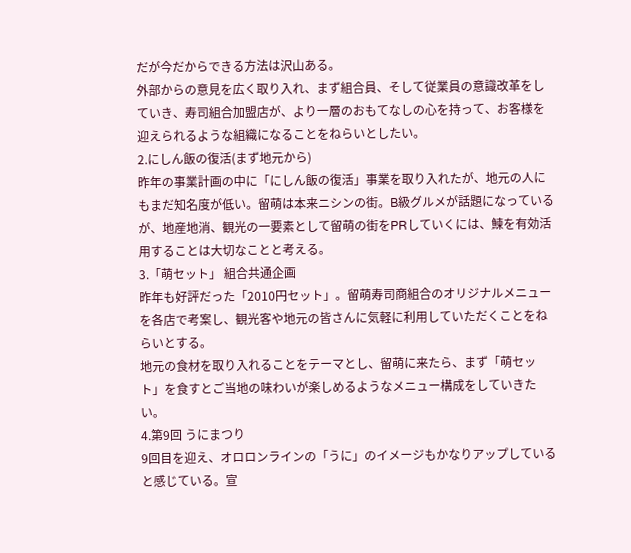だが今だからできる方法は沢山ある。
外部からの意見を広く取り入れ、まず組合員、そして従業員の意識改革をしていき、寿司組合加盟店が、より一層のおもてなしの心を持って、お客様を迎えられるような組織になることをねらいとしたい。
2.にしん飯の復活(まず地元から)
昨年の事業計画の中に「にしん飯の復活」事業を取り入れたが、地元の人にもまだ知名度が低い。留萌は本来ニシンの街。B級グルメが話題になっているが、地産地消、観光の一要素として留萌の街をPRしていくには、鰊を有効活用することは大切なことと考える。
3.「萌セット」 組合共通企画
昨年も好評だった「2010円セット」。留萌寿司商組合のオリジナルメニューを各店で考案し、観光客や地元の皆さんに気軽に利用していただくことをねらいとする。
地元の食材を取り入れることをテーマとし、留萌に来たら、まず「萌セット」を食すとご当地の味わいが楽しめるようなメニュー構成をしていきたい。
4.第9回 うにまつり
9回目を迎え、オロロンラインの「うに」のイメージもかなりアップしていると感じている。宣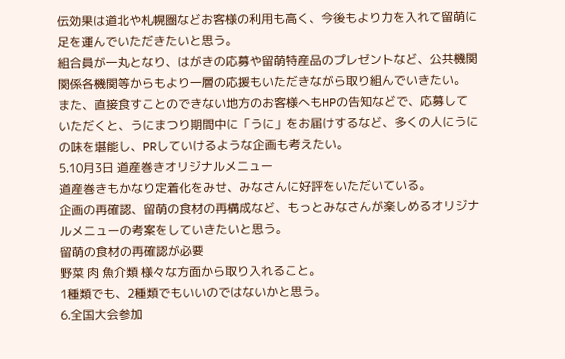伝効果は道北や札幌圏などお客様の利用も高く、今後もより力を入れて留萌に足を運んでいただきたいと思う。
組合員が一丸となり、はがきの応募や留萌特産品のプレゼントなど、公共機関 関係各機関等からもより一層の応援もいただきながら取り組んでいきたい。
また、直接食すことのできない地方のお客様へもHPの告知などで、応募していただくと、うにまつり期間中に「うに」をお届けするなど、多くの人にうにの味を堪能し、PRしていけるような企画も考えたい。
5.10月3日 道産巻きオリジナルメニュー
道産巻きもかなり定着化をみせ、みなさんに好評をいただいている。
企画の再確認、留萌の食材の再構成など、もっとみなさんが楽しめるオリジナルメニューの考案をしていきたいと思う。
留萌の食材の再確認が必要
野菜 肉 魚介類 様々な方面から取り入れること。
1種類でも、2種類でもいいのではないかと思う。
6.全国大会参加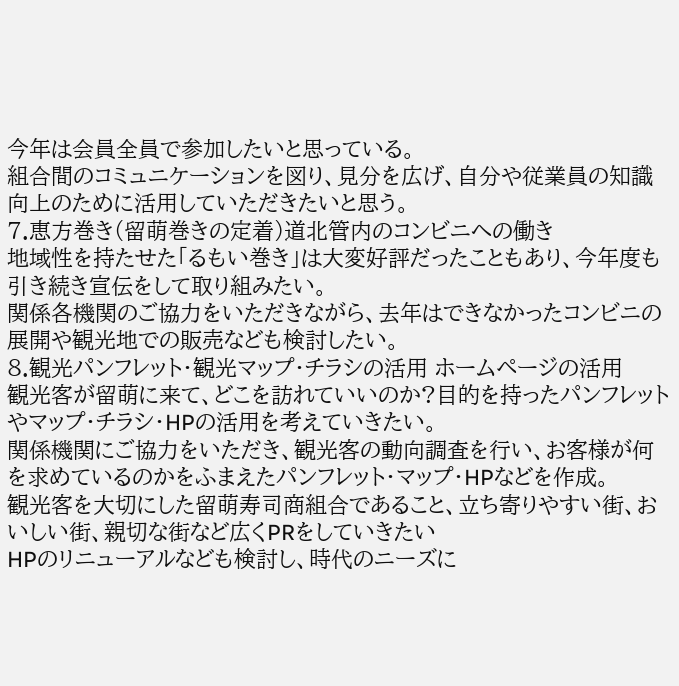今年は会員全員で参加したいと思っている。
組合間のコミュニケーションを図り、見分を広げ、自分や従業員の知識向上のために活用していただきたいと思う。
7.恵方巻き(留萌巻きの定着)道北管内のコンビニへの働き
地域性を持たせた「るもい巻き」は大変好評だったこともあり、今年度も引き続き宣伝をして取り組みたい。
関係各機関のご協力をいただきながら、去年はできなかったコンビニの展開や観光地での販売なども検討したい。
8.観光パンフレット・観光マップ・チラシの活用 ホームページの活用
観光客が留萌に来て、どこを訪れていいのか?目的を持ったパンフレットやマップ・チラシ・HPの活用を考えていきたい。
関係機関にご協力をいただき、観光客の動向調査を行い、お客様が何を求めているのかをふまえたパンフレット・マップ・HPなどを作成。
観光客を大切にした留萌寿司商組合であること、立ち寄りやすい街、おいしい街、親切な街など広くPRをしていきたい
HPのリニューアルなども検討し、時代のニーズに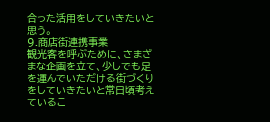合った活用をしていきたいと思う。
9.商店街連携事業
観光客を呼ぶために、さまざまな企画を立て、少しでも足を運んでいただける街づくりをしていきたいと常日頃考えているこ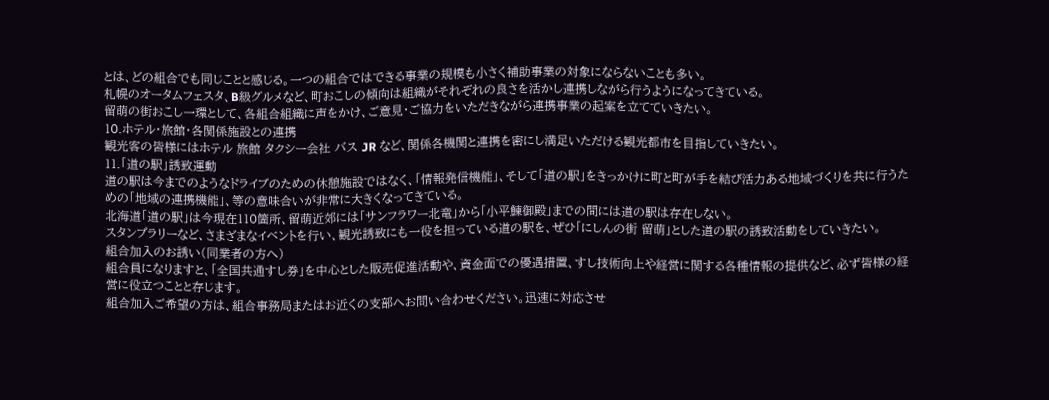とは、どの組合でも同じことと感じる。一つの組合ではできる事業の規模も小さく補助事業の対象にならないことも多い。
札幌のオータムフェスタ、B級グルメなど、町おこしの傾向は組織がそれぞれの良さを活かし連携しながら行うようになってきている。
留萌の街おこし一環として、各組合組織に声をかけ、ご意見・ご協力をいただきながら連携事業の起案を立てていきたい。
10.ホテル・旅館・各関係施設との連携
観光客の皆様にはホテル 旅館 タクシー会社 バス JR など、関係各機関と連携を密にし満足いただける観光都市を目指していきたい。
11.「道の駅」誘致運動
道の駅は今までのようなドライブのための休憩施設ではなく、「情報発信機能」、そして「道の駅」をきっかけに町と町が手を結び活力ある地域づくりを共に行うための「地域の連携機能」、等の意味合いが非常に大きくなってきている。
北海道「道の駅」は今現在110箇所、留萌近郊には「サンフラワー北竜」から「小平鰊御殿」までの間には道の駅は存在しない。
スタンプラリーなど、さまざまなイベントを行い、観光誘致にも一役を担っている道の駅を、ぜひ「にしんの街 留萌」とした道の駅の誘致活動をしていきたい。
組合加入のお誘い(同業者の方へ)
組合員になりますと、「全国共通すし券」を中心とした販売促進活動や、資金面での優遇措置、すし技術向上や経営に関する各種情報の提供など、必ず皆様の経営に役立つことと存じます。
組合加入ご希望の方は、組合事務局またはお近くの支部へお問い合わせください。迅速に対応させ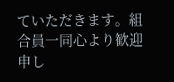ていただきます。組合員一同心より歓迎申し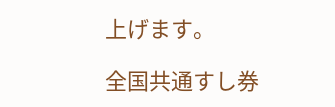上げます。

全国共通すし券